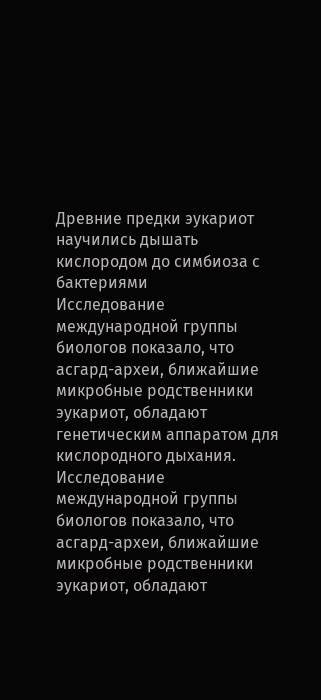Древние предки эукариот научились дышать кислородом до симбиоза с бактериями
Исследование международной группы биологов показало, что асгард-археи, ближайшие микробные родственники эукариот, обладают генетическим аппаратом для кислородного дыхания.
Исследование международной группы биологов показало, что асгард-археи, ближайшие микробные родственники эукариот, обладают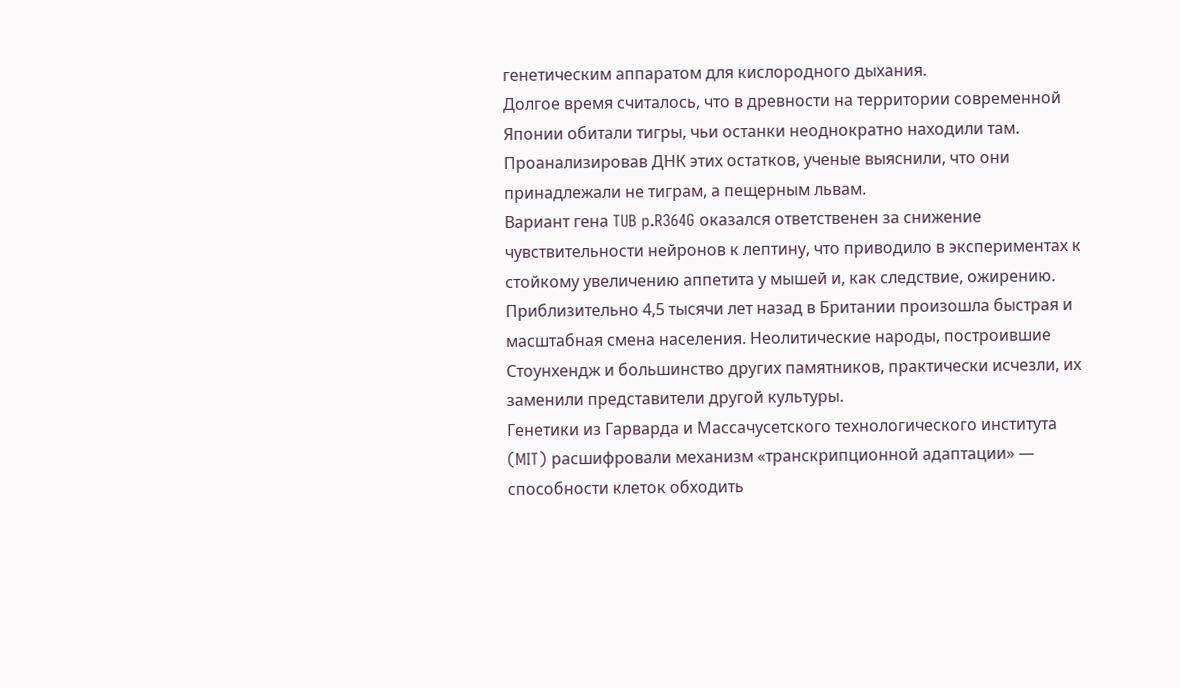генетическим аппаратом для кислородного дыхания.
Долгое время считалось, что в древности на территории современной Японии обитали тигры, чьи останки неоднократно находили там. Проанализировав ДНК этих остатков, ученые выяснили, что они принадлежали не тиграм, а пещерным львам.
Вариант гена TUB p.R364G оказался ответственен за снижение чувствительности нейронов к лептину, что приводило в экспериментах к стойкому увеличению аппетита у мышей и, как следствие, ожирению.
Приблизительно 4,5 тысячи лет назад в Британии произошла быстрая и масштабная смена населения. Неолитические народы, построившие Стоунхендж и большинство других памятников, практически исчезли, их заменили представители другой культуры.
Генетики из Гарварда и Массачусетского технологического института (MIT) расшифровали механизм «транскрипционной адаптации» — способности клеток обходить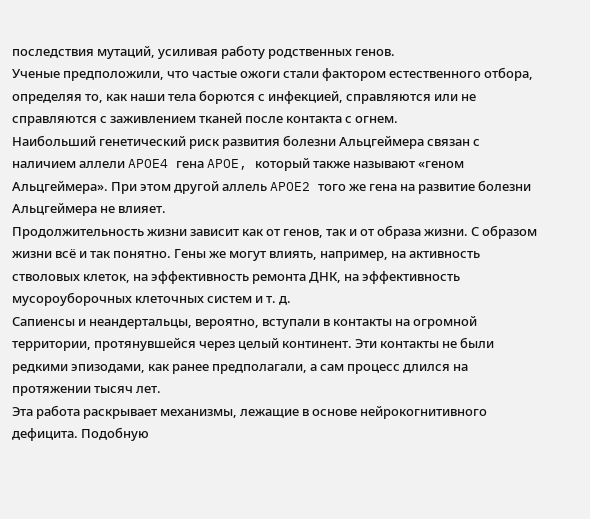последствия мутаций, усиливая работу родственных генов.
Ученые предположили, что частые ожоги стали фактором естественного отбора, определяя то, как наши тела борются с инфекцией, справляются или не справляются с заживлением тканей после контакта с огнем.
Наибольший генетический риск развития болезни Альцгеймера связан с наличием аллели APOE4 гена APOE, который также называют «геном Альцгеймера». При этом другой аллель APOE2 того же гена на развитие болезни Альцгеймера не влияет.
Продолжительность жизни зависит как от генов, так и от образа жизни. С образом жизни всё и так понятно. Гены же могут влиять, например, на активность стволовых клеток, на эффективность ремонта ДНК, на эффективность мусороуборочных клеточных систем и т. д.
Сапиенсы и неандертальцы, вероятно, вступали в контакты на огромной территории, протянувшейся через целый континент. Эти контакты не были редкими эпизодами, как ранее предполагали, а сам процесс длился на протяжении тысяч лет.
Эта работа раскрывает механизмы, лежащие в основе нейрокогнитивного дефицита. Подобную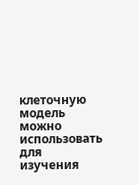клеточную модель можно использовать для изучения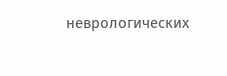неврологических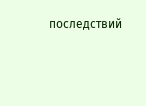последствий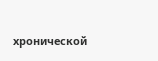хронической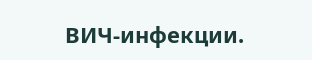ВИЧ-инфекции.